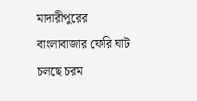মাদারীপুরের বাংলাবাজার ফেরি ঘাট চলছে চরম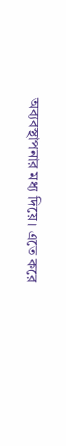অব্যবস্থাপনার মধ্য দিয়ে। এতে করে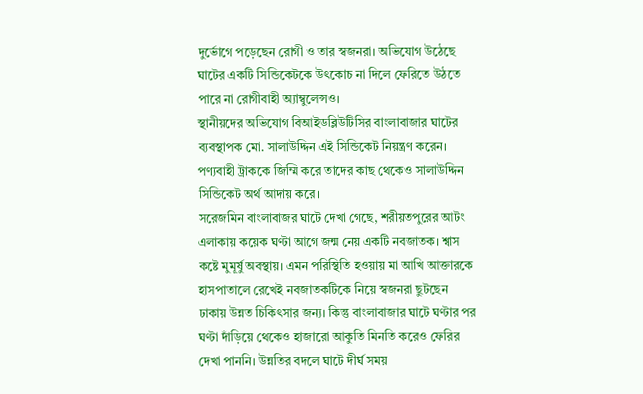দুর্ভোগে পড়েছেন রোগী ও তার স্বজনরা। অভিযোগ উঠেছে ঘাটের একটি সিন্ডিকেটকে উৎকোচ না দিলে ফেরিতে উঠতে পারে না রোগীবাহী অ্যাম্বুলেন্সও।
স্থানীয়দের অভিযোগ বিআইডব্লিউটিসির বাংলাবাজার ঘাটের ব্যবস্থাপক মো. সালাউদ্দিন এই সিন্ডিকেট নিয়ন্ত্রণ করেন। পণ্যবাহী ট্রাককে জিম্মি করে তাদের কাছ থেকেও সালাউদ্দিন সিন্ডিকেট অর্থ আদায় করে।
সরেজমিন বাংলাবাজর ঘাটে দেখা গেছে, শরীয়তপুরের আটং এলাকায় কয়েক ঘণ্টা আগে জন্ম নেয় একটি নবজাতক। শ্বাস কষ্টে মুমূর্ষু অবস্থায়। এমন পরিস্থিতি হওয়ায় মা আখি আক্তারকে হাসপাতালে রেখেই নবজাতকটিকে নিয়ে স্বজনরা ছুটছেন ঢাকায় উন্নত চিকিৎসার জন্য। কিন্তু বাংলাবাজার ঘাটে ঘণ্টার পর ঘণ্টা দাঁড়িয়ে থেকেও হাজারো আকুতি মিনতি করেও ফেরির দেখা পাননি। উন্নতির বদলে ঘাটে দীর্ঘ সময়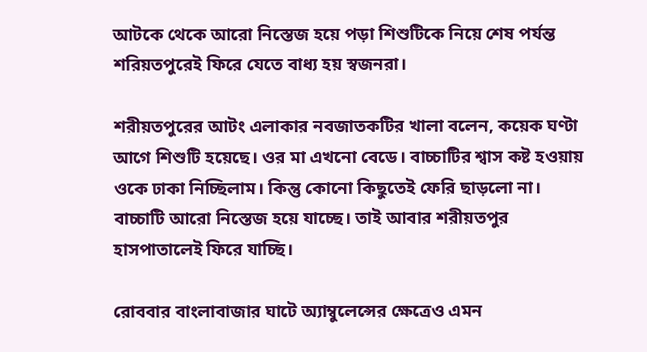আটকে থেকে আরো নিস্তেজ হয়ে পড়া শিশুটিকে নিয়ে শেষ পর্যন্ত শরিয়তপুরেই ফিরে যেতে বাধ্য হয় স্বজনরা।

শরীয়তপুরের আটং এলাকার নবজাতকটির খালা বলেন, কয়েক ঘণ্টা আগে শিশুটি হয়েছে। ওর মা এখনো বেডে। বাচ্চাটির শ্বাস কষ্ট হওয়ায় ওকে ঢাকা নিচ্ছিলাম। কিন্তু কোনো কিছুতেই ফেরি ছাড়লো না। বাচ্চাটি আরো নিস্তেজ হয়ে যাচ্ছে। তাই আবার শরীয়তপুর হাসপাতালেই ফিরে যাচ্ছি।

রোববার বাংলাবাজার ঘাটে অ্যাম্বুলেন্সের ক্ষেত্রেও এমন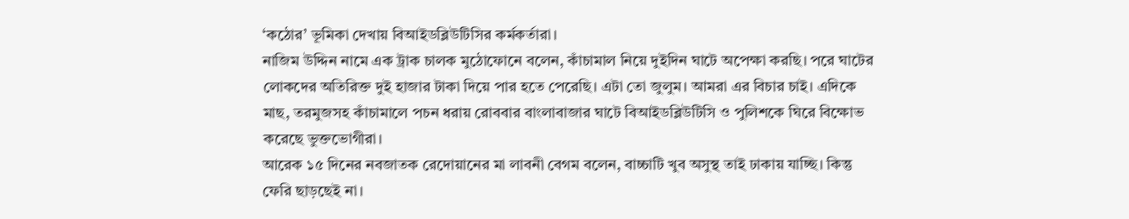‘কঠোর’ ভূমিকা দেখায় বিআইডব্লিউটিসির কর্মকর্তারা।
নাজিম উদ্দিন নামে এক ট্রাক চালক মুঠোফোনে বলেন, কাঁচামাল নিয়ে দুইদিন ঘাটে অপেক্ষা করছি। পরে ঘাটের লোকদের অতিরিক্ত দুই হাজার টাকা দিয়ে পার হতে পেরেছি। এটা তো জুলুম। আমরা এর বিচার চাই। এদিকে মাছ, তরমুজসহ কাঁচামালে পচন ধরায় রোববার বাংলাবাজার ঘাটে বিআইডব্লিউটিসি ও পুলিশকে ঘিরে বিক্ষোভ করেছে ভুক্তভোগীরা।
আরেক ১৫ দিনের নবজাতক রেদোয়ানের মা লাবনী বেগম বলেন, বাচ্চাটি খুব অসুস্থ তাই ঢাকায় যাচ্ছি। কিন্তু ফেরি ছাড়ছেই না।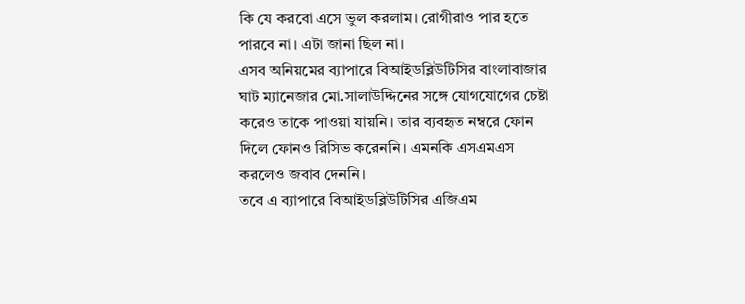কি যে করবো এসে ভুল করলাম। রোগীরাও পার হতে পারবে না। এটা জানা ছিল না।
এসব অনিয়মের ব্যাপারে বিআইডব্লিউটিসির বাংলাবাজার ঘাট ম্যানেজার মো.সালাউদ্দিনের সঙ্গে যোগযোগের চেষ্টা করেও তাকে পাওয়া যায়নি। তার ব্যবহৃত নম্বরে ফোন দিলে ফোনও রিসিভ করেননি। এমনকি এসএমএস করলেও জবাব দেননি।
তবে এ ব্যাপারে বিআইডব্লিউটিসির এজিএম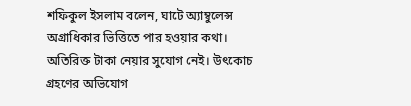শফিকুল ইসলাম বলেন, ঘাটে অ্যাম্বুলেন্স অগ্রাধিকার ভিত্তিতে পার হওয়ার কথা। অতিরিক্ত টাকা নেয়ার সুযোগ নেই। উৎকোচ গ্রহণের অভিযোগ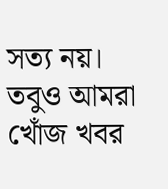সত্য নয়। তবুও আমরা খোঁজ খবর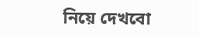নিয়ে দেখবো